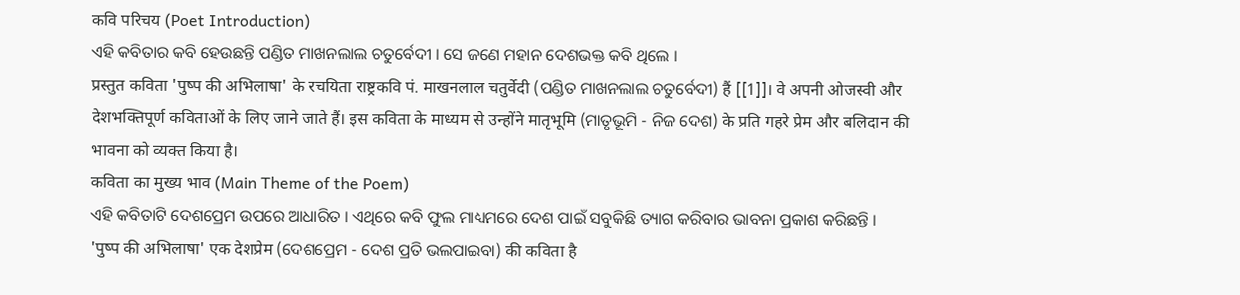कवि परिचय (Poet Introduction)
ଏହି କବିତାର କବି ହେଉଛନ୍ତି ପଣ୍ଡିତ ମାଖନଲାଲ ଚତୁର୍ବେଦୀ । ସେ ଜଣେ ମହାନ ଦେଶଭକ୍ତ କବି ଥିଲେ ।
प्रस्तुत कविता 'पुष्प की अभिलाषा' के रचयिता राष्ट्रकवि पं. माखनलाल चतुर्वेदी (ପଣ୍ଡିତ ମାଖନଲାଲ ଚତୁର୍ବେଦୀ) हैं [[1]]। वे अपनी ओजस्वी और देशभक्तिपूर्ण कविताओं के लिए जाने जाते हैं। इस कविता के माध्यम से उन्होंने मातृभूमि (ମାତୃଭୂମି - ନିଜ ଦେଶ) के प्रति गहरे प्रेम और बलिदान की भावना को व्यक्त किया है।
कविता का मुख्य भाव (Main Theme of the Poem)
ଏହି କବିତାଟି ଦେଶପ୍ରେମ ଉପରେ ଆଧାରିତ । ଏଥିରେ କବି ଫୁଲ ମାଧ୍ୟମରେ ଦେଶ ପାଇଁ ସବୁକିଛି ତ୍ୟାଗ କରିବାର ଭାବନା ପ୍ରକାଶ କରିଛନ୍ତି ।
'पुष्प की अभिलाषा' एक देशप्रेम (ଦେଶପ୍ରେମ - ଦେଶ ପ୍ରତି ଭଲପାଇବା) की कविता है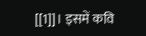[[1]]। इसमें कवि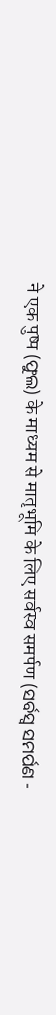ने एक पुष्प (ଫୁଲ) के माध्यम से मातृभूमि के लिए सर्वस्व समर्पण (ସର୍ବସ୍ୱ ସମର୍ପଣ -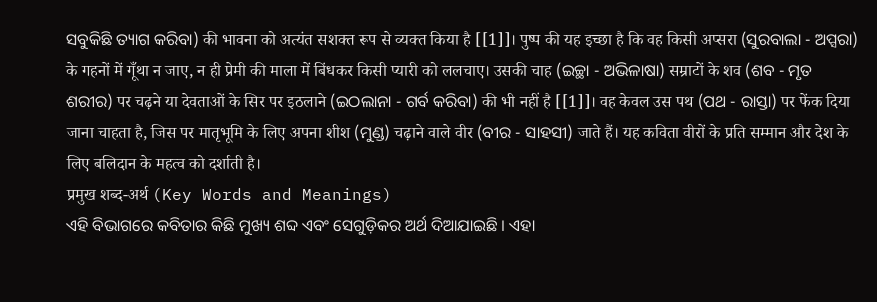ସବୁକିଛି ତ୍ୟାଗ କରିବା) की भावना को अत्यंत सशक्त रूप से व्यक्त किया है [[1]]। पुष्प की यह इच्छा है कि वह किसी अप्सरा (ସୁରବାଲା - ଅପ୍ସରା) के गहनों में गूँथा न जाए, न ही प्रेमी की माला में बिंधकर किसी प्यारी को ललचाए। उसकी चाह (ଇଚ୍ଛା - ଅଭିଳାଷା) सम्राटों के शव (ଶବ - ମୃତ ଶରୀର) पर चढ़ने या देवताओं के सिर पर इठलाने (ଇଠଲାନା - ଗର୍ବ କରିବା) की भी नहीं है [[1]]। वह केवल उस पथ (ପଥ - ରାସ୍ତା) पर फेंक दिया जाना चाहता है, जिस पर मातृभूमि के लिए अपना शीश (ମୁଣ୍ଡ) चढ़ाने वाले वीर (ବୀର - ସାହସୀ) जाते हैं। यह कविता वीरों के प्रति सम्मान और देश के लिए बलिदान के महत्व को दर्शाती है।
प्रमुख शब्द-अर्थ (Key Words and Meanings)
ଏହି ବିଭାଗରେ କବିତାର କିଛି ମୁଖ୍ୟ ଶବ୍ଦ ଏବଂ ସେଗୁଡ଼ିକର ଅର୍ଥ ଦିଆଯାଇଛି । ଏହା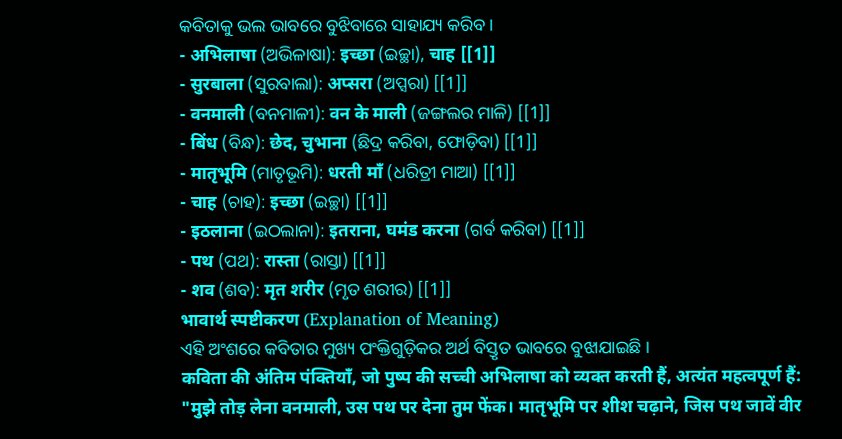କବିତାକୁ ଭଲ ଭାବରେ ବୁଝିବାରେ ସାହାଯ୍ୟ କରିବ ।
- अभिलाषा (ଅଭିଳାଷା): इच्छा (ଇଚ୍ଛା), चाह [[1]]
- सुरबाला (ସୁରବାଲା): अप्सरा (ଅପ୍ସରା) [[1]]
- वनमाली (ବନମାଳୀ): वन के माली (ଜଙ୍ଗଲର ମାଳି) [[1]]
- बिंध (ବିନ୍ଧ): छेद, चुभाना (ଛିଦ୍ର କରିବା, ଫୋଡ଼ିବା) [[1]]
- मातृभूमि (ମାତୃଭୂମି): धरती माँ (ଧରିତ୍ରୀ ମାଆ) [[1]]
- चाह (ଚାହ): इच्छा (ଇଚ୍ଛା) [[1]]
- इठलाना (ଇଠଲାନା): इतराना, घमंड करना (ଗର୍ବ କରିବା) [[1]]
- पथ (ପଥ): रास्ता (ରାସ୍ତା) [[1]]
- शव (ଶବ): मृत शरीर (ମୃତ ଶରୀର) [[1]]
भावार्थ स्पष्टीकरण (Explanation of Meaning)
ଏହି ଅଂଶରେ କବିତାର ମୁଖ୍ୟ ପଂକ୍ତିଗୁଡ଼ିକର ଅର୍ଥ ବିସ୍ତୃତ ଭାବରେ ବୁଝାଯାଇଛି ।
कविता की अंतिम पंक्तियाँ, जो पुष्प की सच्ची अभिलाषा को व्यक्त करती हैं, अत्यंत महत्वपूर्ण हैं: "मुझे तोड़ लेना वनमाली, उस पथ पर देना तुम फेंक। मातृभूमि पर शीश चढ़ाने, जिस पथ जावें वीर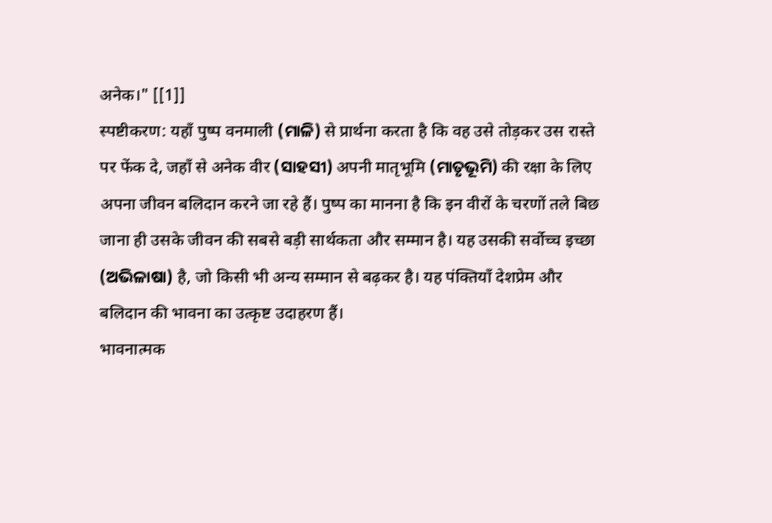अनेक।" [[1]]
स्पष्टीकरण: यहाँ पुष्प वनमाली (ମାଳି) से प्रार्थना करता है कि वह उसे तोड़कर उस रास्ते पर फेंक दे, जहाँ से अनेक वीर (ସାହସୀ) अपनी मातृभूमि (ମାତୃଭୂମି) की रक्षा के लिए अपना जीवन बलिदान करने जा रहे हैं। पुष्प का मानना है कि इन वीरों के चरणों तले बिछ जाना ही उसके जीवन की सबसे बड़ी सार्थकता और सम्मान है। यह उसकी सर्वोच्च इच्छा (ଅଭିଳାଷା) है, जो किसी भी अन्य सम्मान से बढ़कर है। यह पंक्तियाँ देशप्रेम और बलिदान की भावना का उत्कृष्ट उदाहरण हैं।
भावनात्मक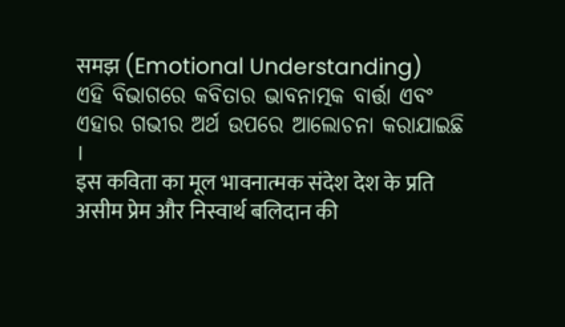समझ (Emotional Understanding)
ଏହି ବିଭାଗରେ କବିତାର ଭାବନାତ୍ମକ ବାର୍ତ୍ତା ଏବଂ ଏହାର ଗଭୀର ଅର୍ଥ ଉପରେ ଆଲୋଚନା କରାଯାଇଛି ।
इस कविता का मूल भावनात्मक संदेश देश के प्रति असीम प्रेम और निस्वार्थ बलिदान की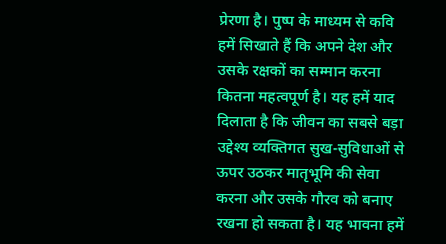प्रेरणा है। पुष्प के माध्यम से कवि हमें सिखाते हैं कि अपने देश और उसके रक्षकों का सम्मान करना कितना महत्वपूर्ण है। यह हमें याद दिलाता है कि जीवन का सबसे बड़ा उद्देश्य व्यक्तिगत सुख-सुविधाओं से ऊपर उठकर मातृभूमि की सेवा करना और उसके गौरव को बनाए रखना हो सकता है। यह भावना हमें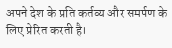अपने देश के प्रति कर्तव्य और समर्पण के लिए प्रेरित करती है।